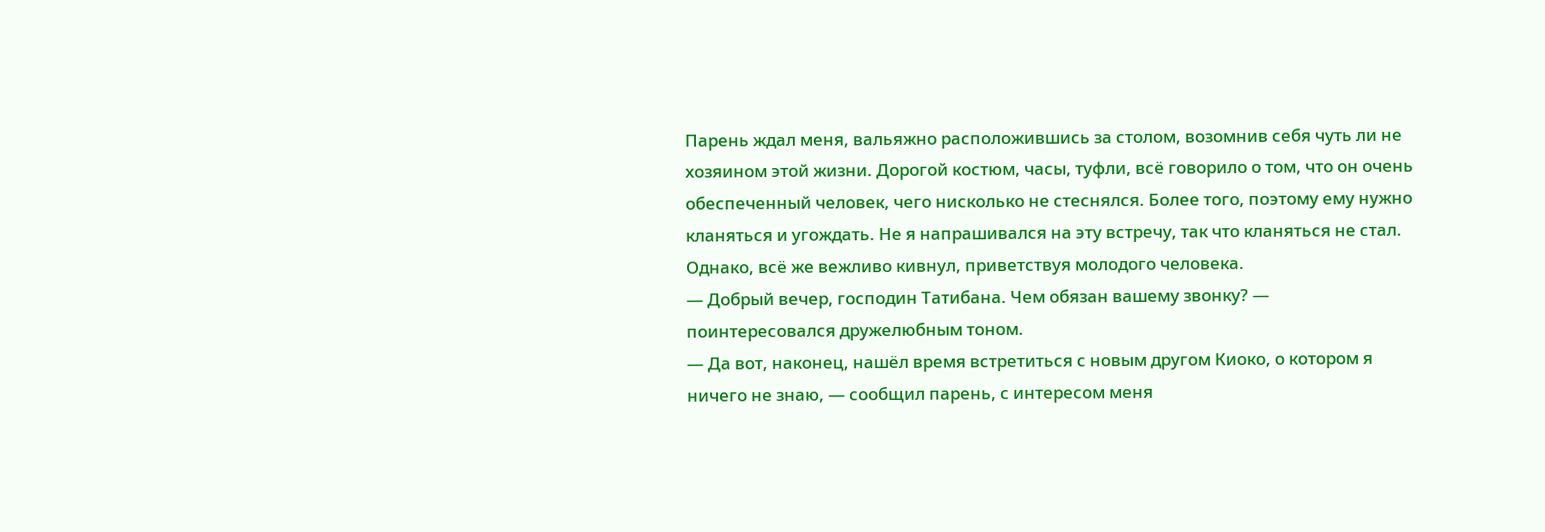Парень ждал меня, вальяжно расположившись за столом, возомнив себя чуть ли не хозяином этой жизни. Дорогой костюм, часы, туфли, всё говорило о том, что он очень обеспеченный человек, чего нисколько не стеснялся. Более того, поэтому ему нужно кланяться и угождать. Не я напрашивался на эту встречу, так что кланяться не стал. Однако, всё же вежливо кивнул, приветствуя молодого человека.
— Добрый вечер, господин Татибана. Чем обязан вашему звонку? — поинтересовался дружелюбным тоном.
— Да вот, наконец, нашёл время встретиться с новым другом Киоко, о котором я ничего не знаю, — сообщил парень, с интересом меня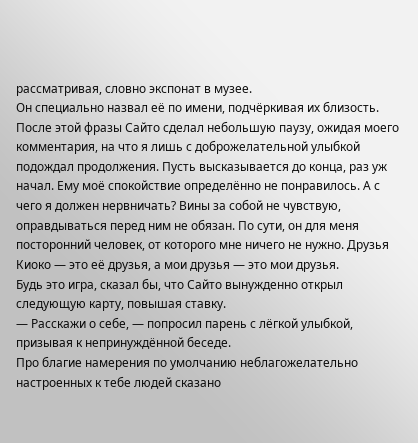рассматривая, словно экспонат в музее.
Он специально назвал её по имени, подчёркивая их близость. После этой фразы Сайто сделал небольшую паузу, ожидая моего комментария, на что я лишь с доброжелательной улыбкой подождал продолжения. Пусть высказывается до конца, раз уж начал. Ему моё спокойствие определённо не понравилось. А с чего я должен нервничать? Вины за собой не чувствую, оправдываться перед ним не обязан. По сути, он для меня посторонний человек, от которого мне ничего не нужно. Друзья Киоко — это её друзья, а мои друзья — это мои друзья.
Будь это игра, сказал бы, что Сайто вынужденно открыл следующую карту, повышая ставку.
— Расскажи о себе, — попросил парень с лёгкой улыбкой, призывая к непринуждённой беседе.
Про благие намерения по умолчанию неблагожелательно настроенных к тебе людей сказано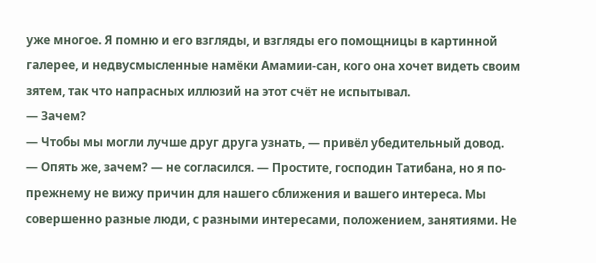уже многое. Я помню и его взгляды, и взгляды его помощницы в картинной галерее, и недвусмысленные намёки Амамии-сан, кого она хочет видеть своим зятем, так что напрасных иллюзий на этот счёт не испытывал.
— Зачем?
— Чтобы мы могли лучше друг друга узнать, — привёл убедительный довод.
— Опять же, зачем? — не согласился. — Простите, господин Татибана, но я по-прежнему не вижу причин для нашего сближения и вашего интереса. Мы совершенно разные люди, с разными интересами, положением, занятиями. Не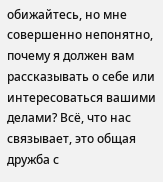обижайтесь, но мне совершенно непонятно, почему я должен вам рассказывать о себе или интересоваться вашими делами? Всё, что нас связывает, это общая дружба с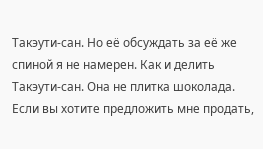Такэути-сан. Но её обсуждать за её же спиной я не намерен. Как и делить Такэути-сан. Она не плитка шоколада. Если вы хотите предложить мне продать,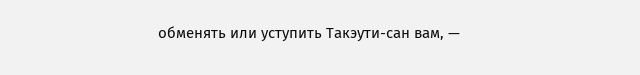обменять или уступить Такэути-сан вам, —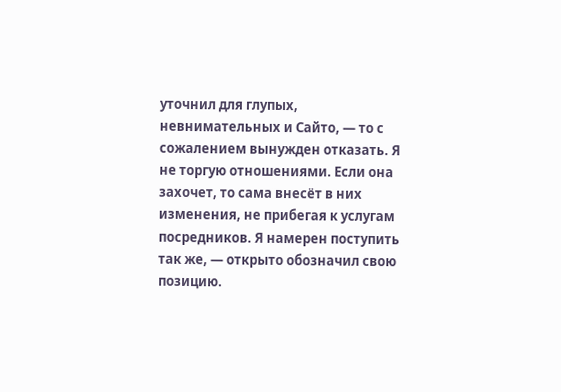уточнил для глупых, невнимательных и Сайто, — то с сожалением вынужден отказать. Я не торгую отношениями. Если она захочет, то сама внесёт в них изменения, не прибегая к услугам посредников. Я намерен поступить так же, — открыто обозначил свою позицию.